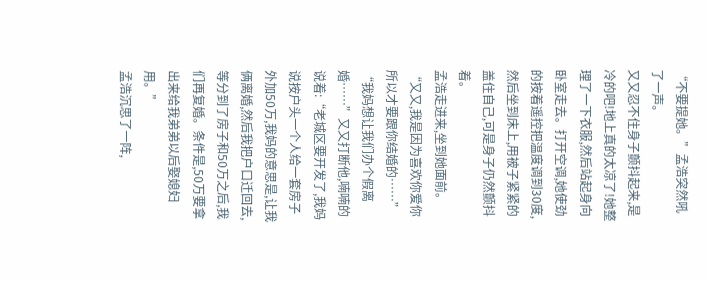“不要提她。”孟浩突然吼了一声。
又又忍不住身子颤抖起来,是冷的吧!地上真的太凉了!她整理了一下衣服,然后站起身向卧室走去。打开空调,她使劲的按着遥控把温度调到30度,然后坐到床上,用被子紧紧的盖住自己,可是身子仍然颤抖着。
孟浩走进来,坐到她面前。
“又又,我是因为喜欢你爱你所以才要跟你结婚的……”
“我妈想让我们办个假离婚……”又又打断他,喃喃的说着:“老城区要开发了,我妈说按户头一个人给一套房子外加50万,我妈的意思是,让我俩离婚,然后我把户口迁回去,等分到了房子和50万之后,我们再复婚。条件是,50万要拿出来给我弟弟以后娶媳妇用。”
孟浩沉思了一阵,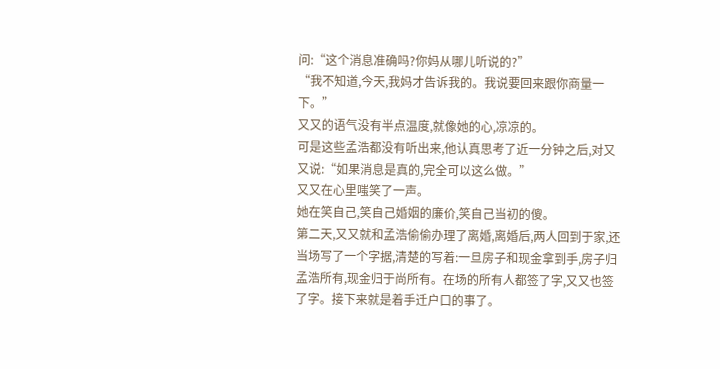问:“这个消息准确吗?你妈从哪儿听说的?”
“我不知道,今天,我妈才告诉我的。我说要回来跟你商量一下。”
又又的语气没有半点温度,就像她的心,凉凉的。
可是这些孟浩都没有听出来,他认真思考了近一分钟之后,对又又说:“如果消息是真的,完全可以这么做。”
又又在心里嗤笑了一声。
她在笑自己,笑自己婚姻的廉价,笑自己当初的傻。
第二天,又又就和孟浩偷偷办理了离婚,离婚后,两人回到于家,还当场写了一个字据,清楚的写着:一旦房子和现金拿到手,房子归孟浩所有,现金归于尚所有。在场的所有人都签了字,又又也签了字。接下来就是着手迁户口的事了。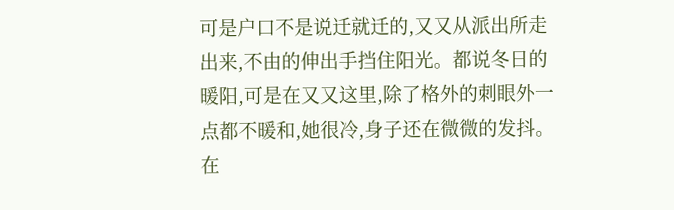可是户口不是说迁就迁的,又又从派出所走出来,不由的伸出手挡住阳光。都说冬日的暖阳,可是在又又这里,除了格外的刺眼外一点都不暖和,她很冷,身子还在微微的发抖。
在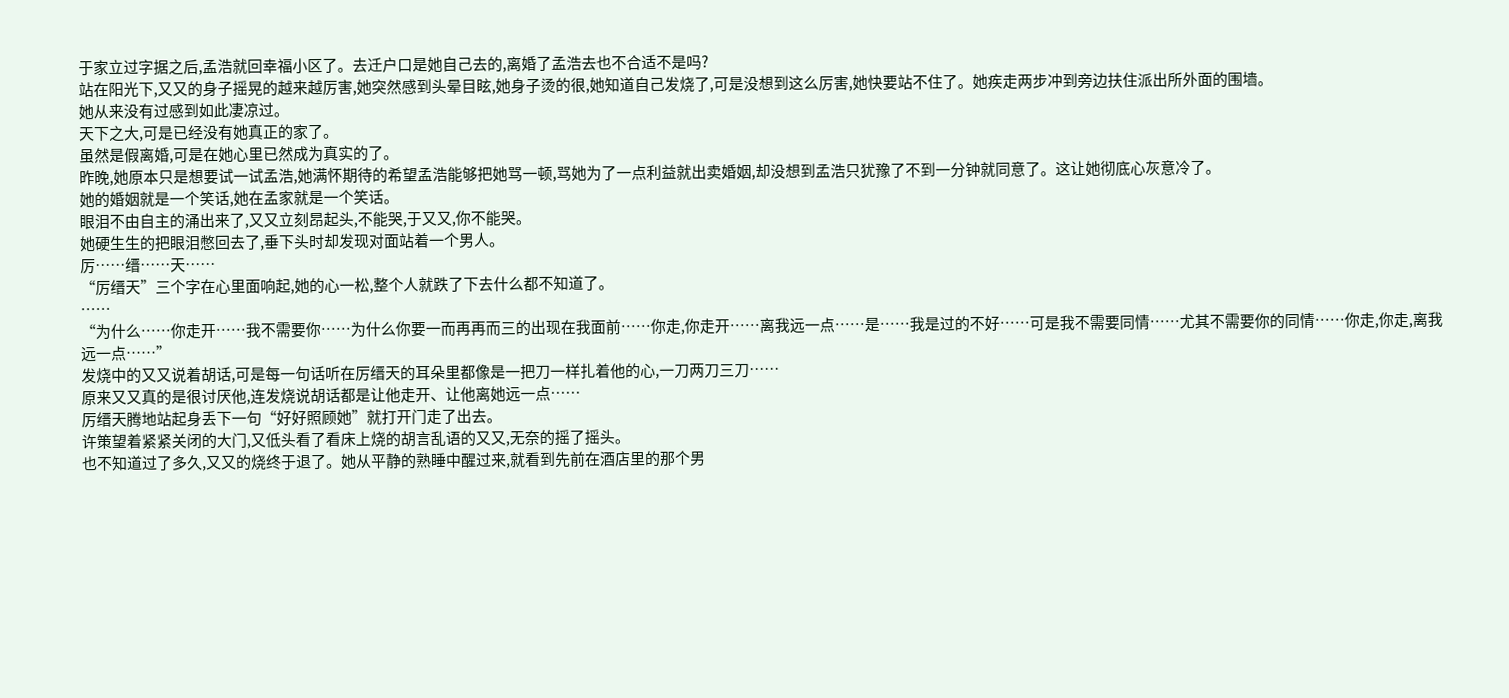于家立过字据之后,孟浩就回幸福小区了。去迁户口是她自己去的,离婚了孟浩去也不合适不是吗?
站在阳光下,又又的身子摇晃的越来越厉害,她突然感到头晕目眩,她身子烫的很,她知道自己发烧了,可是没想到这么厉害,她快要站不住了。她疾走两步冲到旁边扶住派出所外面的围墙。
她从来没有过感到如此凄凉过。
天下之大,可是已经没有她真正的家了。
虽然是假离婚,可是在她心里已然成为真实的了。
昨晚,她原本只是想要试一试孟浩,她满怀期待的希望孟浩能够把她骂一顿,骂她为了一点利益就出卖婚姻,却没想到孟浩只犹豫了不到一分钟就同意了。这让她彻底心灰意冷了。
她的婚姻就是一个笑话,她在孟家就是一个笑话。
眼泪不由自主的涌出来了,又又立刻昂起头,不能哭,于又又,你不能哭。
她硬生生的把眼泪憋回去了,垂下头时却发现对面站着一个男人。
厉……缙……天……
“厉缙天”三个字在心里面响起,她的心一松,整个人就跌了下去什么都不知道了。
……
“为什么……你走开……我不需要你……为什么你要一而再再而三的出现在我面前……你走,你走开……离我远一点……是……我是过的不好……可是我不需要同情……尤其不需要你的同情……你走,你走,离我远一点……”
发烧中的又又说着胡话,可是每一句话听在厉缙天的耳朵里都像是一把刀一样扎着他的心,一刀两刀三刀……
原来又又真的是很讨厌他,连发烧说胡话都是让他走开、让他离她远一点……
厉缙天腾地站起身丢下一句“好好照顾她”就打开门走了出去。
许策望着紧紧关闭的大门,又低头看了看床上烧的胡言乱语的又又,无奈的摇了摇头。
也不知道过了多久,又又的烧终于退了。她从平静的熟睡中醒过来,就看到先前在酒店里的那个男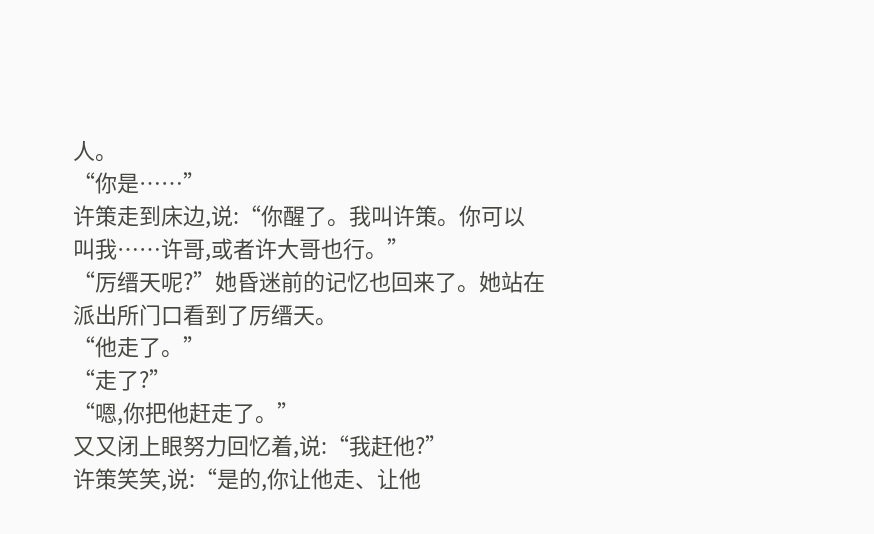人。
“你是……”
许策走到床边,说:“你醒了。我叫许策。你可以叫我……许哥,或者许大哥也行。”
“厉缙天呢?”她昏迷前的记忆也回来了。她站在派出所门口看到了厉缙天。
“他走了。”
“走了?”
“嗯,你把他赶走了。”
又又闭上眼努力回忆着,说:“我赶他?”
许策笑笑,说:“是的,你让他走、让他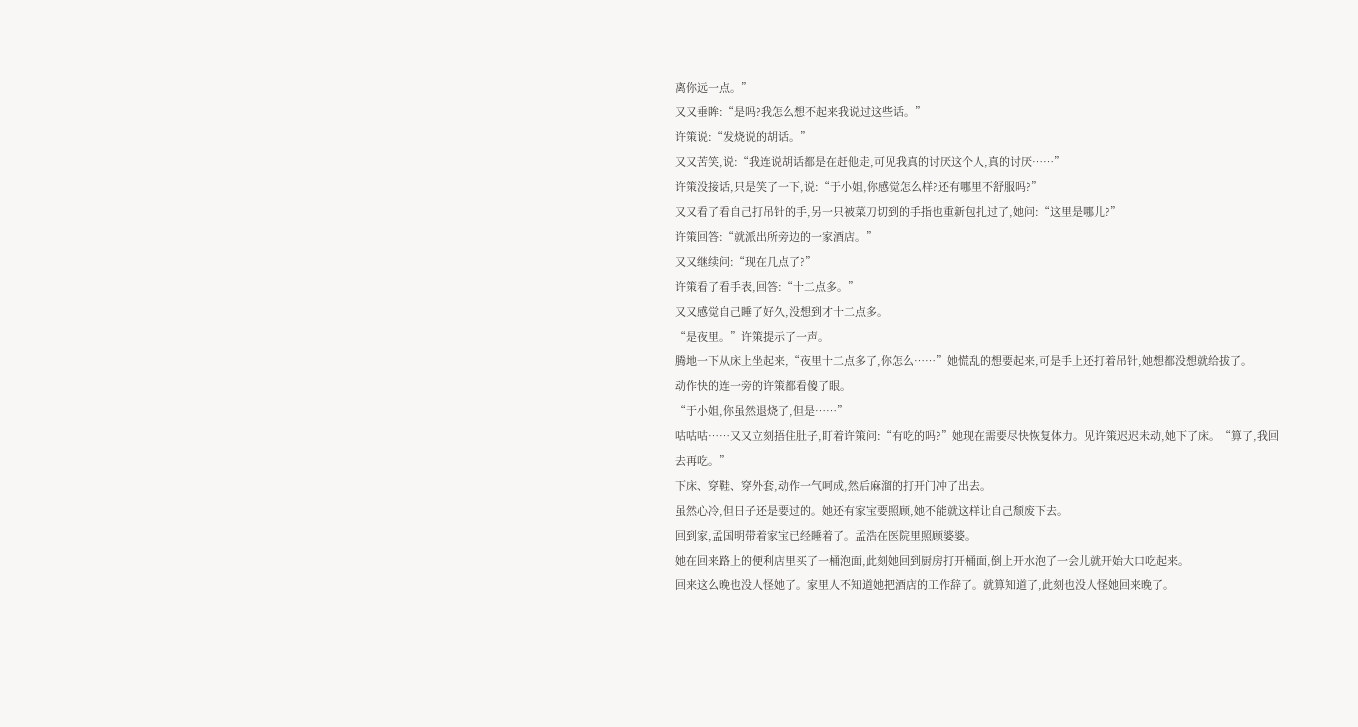离你远一点。”
又又垂眸:“是吗?我怎么想不起来我说过这些话。”
许策说:“发烧说的胡话。”
又又苦笑,说:“我连说胡话都是在赶他走,可见我真的讨厌这个人,真的讨厌……”
许策没接话,只是笑了一下,说:“于小姐,你感觉怎么样?还有哪里不舒服吗?”
又又看了看自己打吊针的手,另一只被菜刀切到的手指也重新包扎过了,她问:“这里是哪儿?”
许策回答:“就派出所旁边的一家酒店。”
又又继续问:“现在几点了?”
许策看了看手表,回答:“十二点多。”
又又感觉自己睡了好久,没想到才十二点多。
“是夜里。”许策提示了一声。
腾地一下从床上坐起来,“夜里十二点多了,你怎么……”她慌乱的想要起来,可是手上还打着吊针,她想都没想就给拔了。
动作快的连一旁的许策都看傻了眼。
“于小姐,你虽然退烧了,但是……”
咕咕咕……又又立刻捂住肚子,盯着许策问:“有吃的吗?”她现在需要尽快恢复体力。见许策迟迟未动,她下了床。“算了,我回去再吃。”
下床、穿鞋、穿外套,动作一气呵成,然后麻溜的打开门冲了出去。
虽然心冷,但日子还是要过的。她还有家宝要照顾,她不能就这样让自己颓废下去。
回到家,孟国明带着家宝已经睡着了。孟浩在医院里照顾婆婆。
她在回来路上的便利店里买了一桶泡面,此刻她回到厨房打开桶面,倒上开水泡了一会儿就开始大口吃起来。
回来这么晚也没人怪她了。家里人不知道她把酒店的工作辞了。就算知道了,此刻也没人怪她回来晚了。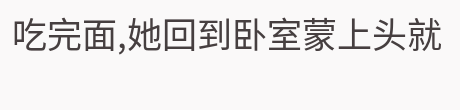吃完面,她回到卧室蒙上头就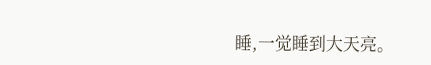睡,一觉睡到大天亮。